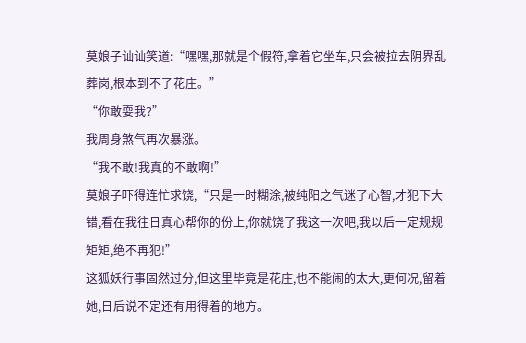莫娘子讪讪笑道:“嘿嘿,那就是个假符,拿着它坐车,只会被拉去阴界乱葬岗,根本到不了花庄。”
“你敢耍我?”
我周身煞气再次暴涨。
“我不敢!我真的不敢啊!”
莫娘子吓得连忙求饶,“只是一时糊涂,被纯阳之气迷了心智,才犯下大错,看在我往日真心帮你的份上,你就饶了我这一次吧,我以后一定规规矩矩,绝不再犯!”
这狐妖行事固然过分,但这里毕竟是花庄,也不能闹的太大,更何况,留着她,日后说不定还有用得着的地方。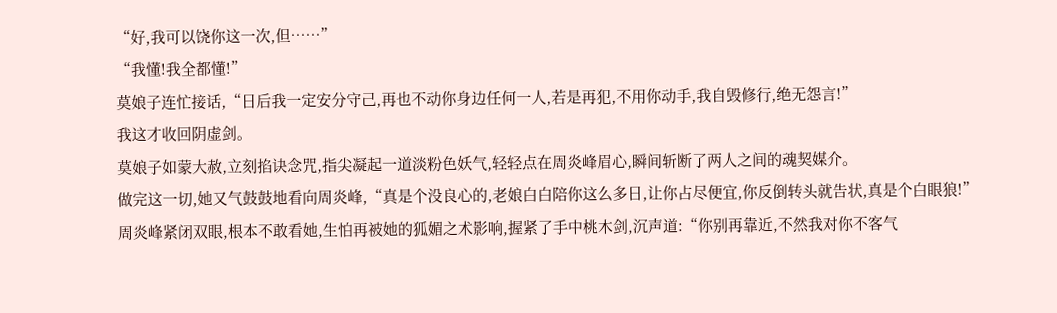“好,我可以饶你这一次,但……”
“我懂!我全都懂!”
莫娘子连忙接话,“日后我一定安分守己,再也不动你身边任何一人,若是再犯,不用你动手,我自毁修行,绝无怨言!”
我这才收回阴虚剑。
莫娘子如蒙大赦,立刻掐诀念咒,指尖凝起一道淡粉色妖气,轻轻点在周炎峰眉心,瞬间斩断了两人之间的魂契媒介。
做完这一切,她又气鼓鼓地看向周炎峰,“真是个没良心的,老娘白白陪你这么多日,让你占尽便宜,你反倒转头就告状,真是个白眼狼!”
周炎峰紧闭双眼,根本不敢看她,生怕再被她的狐媚之术影响,握紧了手中桃木剑,沉声道:“你别再靠近,不然我对你不客气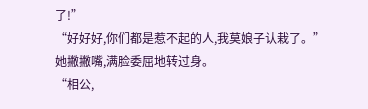了!”
“好好好,你们都是惹不起的人,我莫娘子认栽了。”
她撇撇嘴,满脸委屈地转过身。
“相公,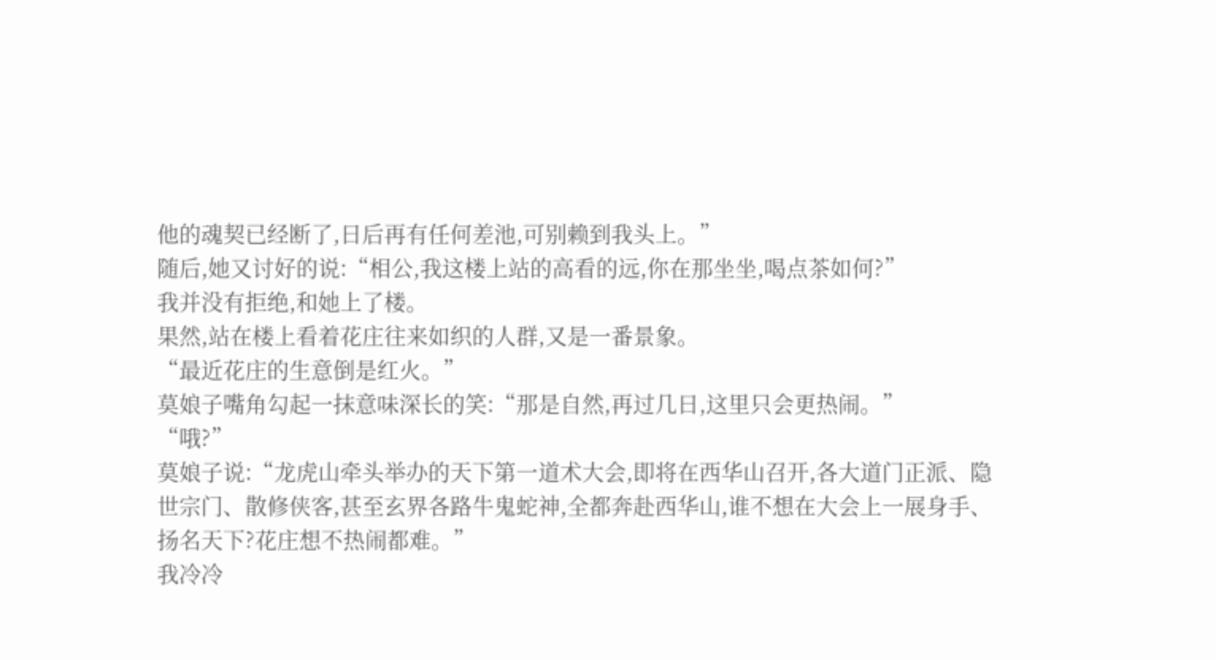他的魂契已经断了,日后再有任何差池,可别赖到我头上。”
随后,她又讨好的说:“相公,我这楼上站的高看的远,你在那坐坐,喝点茶如何?”
我并没有拒绝,和她上了楼。
果然,站在楼上看着花庄往来如织的人群,又是一番景象。
“最近花庄的生意倒是红火。”
莫娘子嘴角勾起一抹意味深长的笑:“那是自然,再过几日,这里只会更热闹。”
“哦?”
莫娘子说:“龙虎山牵头举办的天下第一道术大会,即将在西华山召开,各大道门正派、隐世宗门、散修侠客,甚至玄界各路牛鬼蛇神,全都奔赴西华山,谁不想在大会上一展身手、扬名天下?花庄想不热闹都难。”
我冷冷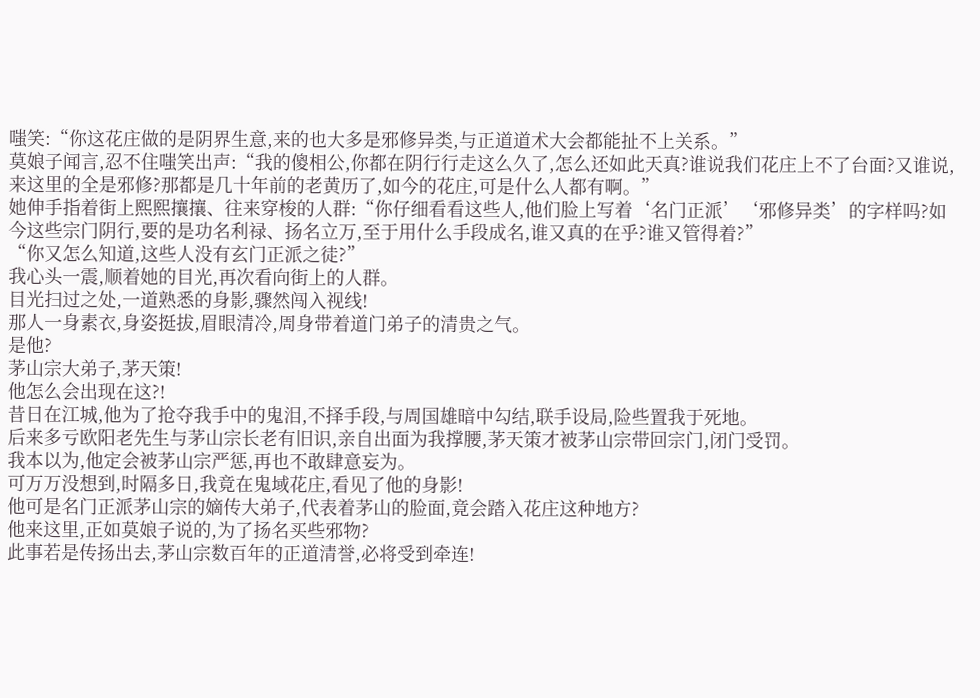嗤笑:“你这花庄做的是阴界生意,来的也大多是邪修异类,与正道道术大会都能扯不上关系。”
莫娘子闻言,忍不住嗤笑出声:“我的傻相公,你都在阴行行走这么久了,怎么还如此天真?谁说我们花庄上不了台面?又谁说,来这里的全是邪修?那都是几十年前的老黄历了,如今的花庄,可是什么人都有啊。”
她伸手指着街上熙熙攘攘、往来穿梭的人群:“你仔细看看这些人,他们脸上写着‘名门正派’‘邪修异类’的字样吗?如今这些宗门阴行,要的是功名利禄、扬名立万,至于用什么手段成名,谁又真的在乎?谁又管得着?”
“你又怎么知道,这些人没有玄门正派之徒?”
我心头一震,顺着她的目光,再次看向街上的人群。
目光扫过之处,一道熟悉的身影,骤然闯入视线!
那人一身素衣,身姿挺拔,眉眼清冷,周身带着道门弟子的清贵之气。
是他?
茅山宗大弟子,茅天策!
他怎么会出现在这?!
昔日在江城,他为了抢夺我手中的鬼泪,不择手段,与周国雄暗中勾结,联手设局,险些置我于死地。
后来多亏欧阳老先生与茅山宗长老有旧识,亲自出面为我撑腰,茅天策才被茅山宗带回宗门,闭门受罚。
我本以为,他定会被茅山宗严惩,再也不敢肆意妄为。
可万万没想到,时隔多日,我竟在鬼域花庄,看见了他的身影!
他可是名门正派茅山宗的嫡传大弟子,代表着茅山的脸面,竟会踏入花庄这种地方?
他来这里,正如莫娘子说的,为了扬名买些邪物?
此事若是传扬出去,茅山宗数百年的正道清誉,必将受到牵连!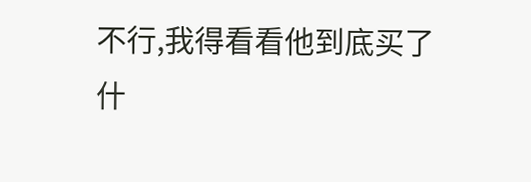不行,我得看看他到底买了什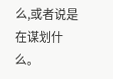么,或者说是在谋划什么。